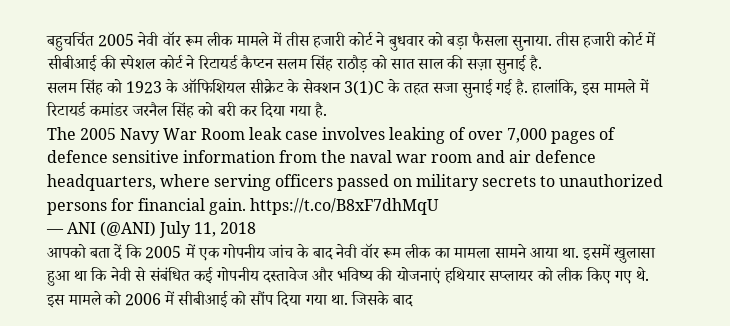बहुचर्चित 2005 नेवी वॉर रूम लीक मामले में तीस हजारी कोर्ट ने बुधवार को बड़ा फैसला सुनाया. तीस हजारी कोर्ट में सीबीआई की स्पेशल कोर्ट ने रिटायर्ड कैप्टन सलम सिंह राठौड़ को सात साल की सज़ा सुनाई है.
सलम सिंह को 1923 के ऑफिशियल सीक्रेट के सेक्शन 3(1)C के तहत सजा सुनाई गई है. हालांकि, इस मामले में रिटायर्ड कमांडर जरनैल सिंह को बरी कर दिया गया है.
The 2005 Navy War Room leak case involves leaking of over 7,000 pages of defence sensitive information from the naval war room and air defence headquarters, where serving officers passed on military secrets to unauthorized persons for financial gain. https://t.co/B8xF7dhMqU
— ANI (@ANI) July 11, 2018
आपको बता दें कि 2005 में एक गोपनीय जांच के बाद नेवी वॉर रूम लीक का मामला सामने आया था. इसमें खुलासा हुआ था कि नेवी से संबंधित कई गोपनीय दस्तावेज और भविष्य की योजनाएं हथियार सप्लायर को लीक किए गए थे. इस मामले को 2006 में सीबीआई को सौंप दिया गया था. जिसके बाद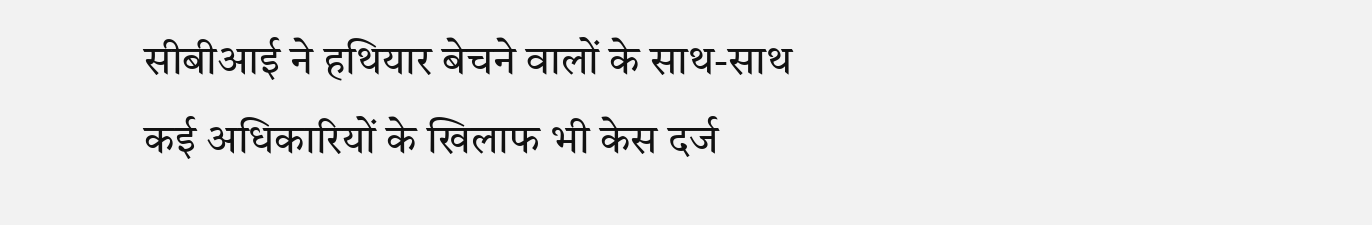सीबीआई ने हथियार बेचने वालों के साथ-साथ कई अधिकारियों के खिलाफ भी केस दर्ज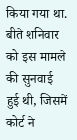किया गया था.
बीते शनिवार को इस मामले की सुनवाई हुई थी, जिसमें कोर्ट ने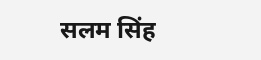सलम सिंह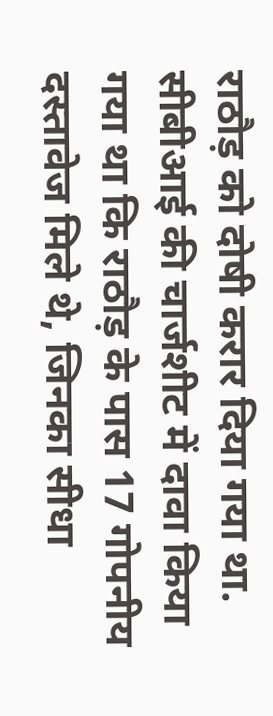राठौड़ को दोषी करार दिया गया था. सीबीआई की चार्जशीट में दावा किया गया था कि राठौड़ के पास 17 गोपनीय दस्तावेज मिले थे, जिनका सीधा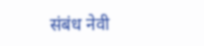संबंध नेवी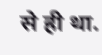से ही था.